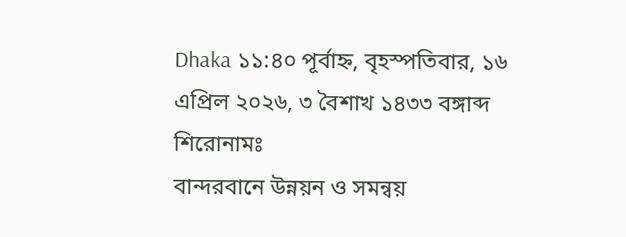Dhaka ১১:৪০ পূর্বাহ্ন, বৃহস্পতিবার, ১৬ এপ্রিল ২০২৬, ৩ বৈশাখ ১৪৩৩ বঙ্গাব্দ
শিরোনামঃ
বান্দরবানে উন্নয়ন ও সমন্বয়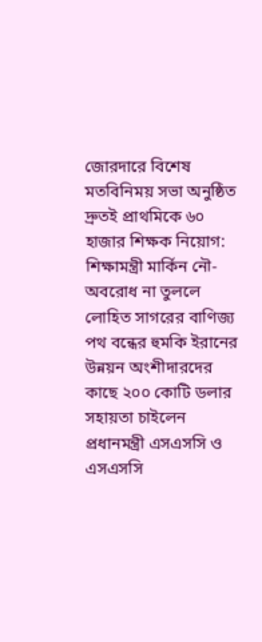জোরদারে বিশেষ মতবিনিময় সভা অনুষ্ঠিত দ্রুতই প্রাথমিকে ৬০ হাজার শিক্ষক নিয়োগ: শিক্ষামন্ত্রী মার্কিন নৌ-অবরোধ না তুললে লোহিত সাগরের বাণিজ্য পথ বন্ধের হুমকি ইরানের উন্নয়ন অংশীদারদের কাছে ২০০ কোটি ডলার সহায়তা চাইলেন প্রধানমন্ত্রী এসএসসি ও এসএসসি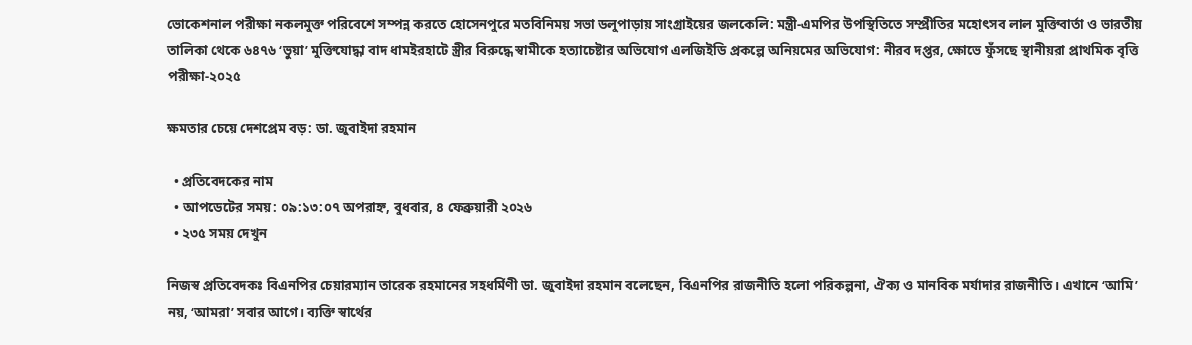ভোকেশনাল পরীক্ষা নকলমুক্ত পরিবেশে সম্পন্ন করতে হোসেনপুরে মতবিনিময় সভা ডলুপাড়ায় সাংগ্রাইয়ের জলকেলি: মন্ত্রী-এমপির উপস্থিতিতে সম্প্রীতির মহোৎসব লাল মুক্তিবার্তা ও ভারতীয় তালিকা থেকে ৬৪৭৬ ‘ভুয়া’ মুক্তিযোদ্ধা বাদ ধামইরহাটে স্ত্রীর বিরুদ্ধে স্বামীকে হত্যাচেষ্টার অভিযোগ এলজিইডি প্রকল্পে অনিয়মের অভিযোগ: নীরব দপ্তর, ক্ষোভে ফুঁসছে স্থানীয়রা প্রাথমিক বৃত্তি পরীক্ষা-২০২৫

ক্ষমতার চেয়ে দেশপ্রেম বড়: ডা. জুবাইদা রহমান

  • প্রতিবেদকের নাম
  • আপডেটের সময়: ০৯:১৩:০৭ অপরাহ্ন, বুধবার, ৪ ফেব্রুয়ারী ২০২৬
  • ২৩৫ সময় দেখুন

নিজস্ব প্রতিবেদকঃ বিএনপির চেয়ারম্যান তারেক রহমানের সহধর্মিণী ডা. জুবাইদা রহমান বলেছেন, বিএনপির রাজনীতি হলো পরিকল্পনা, ঐক্য ও মানবিক মর্যাদার রাজনীতি। এখানে ‘আমি’ নয়, ‘আমরা’ সবার আগে। ব্যক্তি স্বার্থের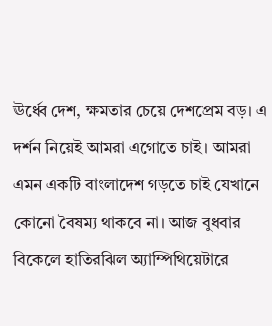ঊর্ধ্বে দেশ, ক্ষমতার চেয়ে দেশপ্রেম বড়। এ দর্শন নিয়েই আমরা এগোতে চাই। আমরা এমন একটি বাংলাদেশ গড়তে চাই যেখানে কোনো বৈষম্য থাকবে না। আজ বুধবার বিকেলে হাতিরঝিল অ্যাম্পিথিয়েটারে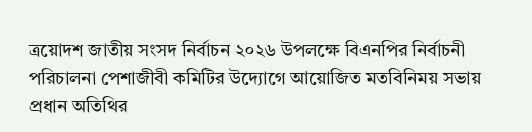ত্রয়োদশ জাতীয় সংসদ নির্বাচন ২০২৬ উপলক্ষে বিএনপির নির্বাচনী পরিচালনা পেশাজীবী কমিটির উদ্যোগে আয়োজিত মতবিনিময় সভায় প্রধান অতিথির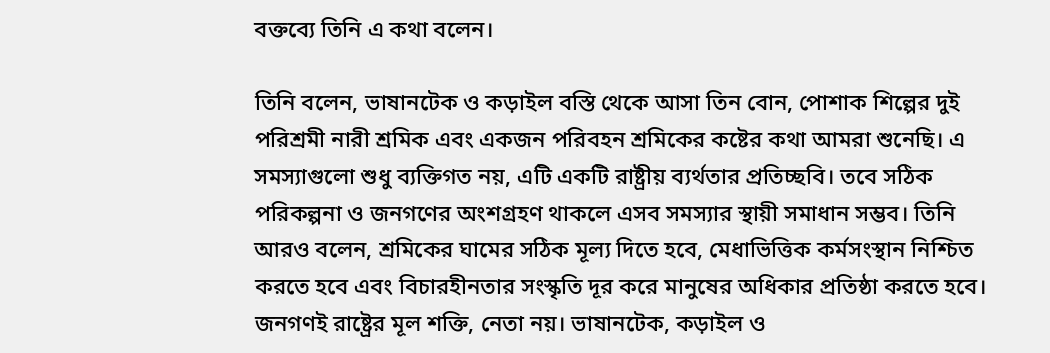বক্তব্যে তিনি এ কথা বলেন।

তিনি বলেন, ভাষানটেক ও কড়াইল বস্তি থেকে আসা তিন বোন, পোশাক শিল্পের দুই পরিশ্রমী নারী শ্রমিক এবং একজন পরিবহন শ্রমিকের কষ্টের কথা আমরা শুনেছি। এ সমস্যাগুলো শুধু ব্যক্তিগত নয়, এটি একটি রাষ্ট্রীয় ব্যর্থতার প্রতিচ্ছবি। তবে সঠিক পরিকল্পনা ও জনগণের অংশগ্রহণ থাকলে এসব সমস্যার স্থায়ী সমাধান সম্ভব। তিনি আরও বলেন, শ্রমিকের ঘামের সঠিক মূল্য দিতে হবে, মেধাভিত্তিক কর্মসংস্থান নিশ্চিত করতে হবে এবং বিচারহীনতার সংস্কৃতি দূর করে মানুষের অধিকার প্রতিষ্ঠা করতে হবে। জনগণই রাষ্ট্রের মূল শক্তি, নেতা নয়। ভাষানটেক, কড়াইল ও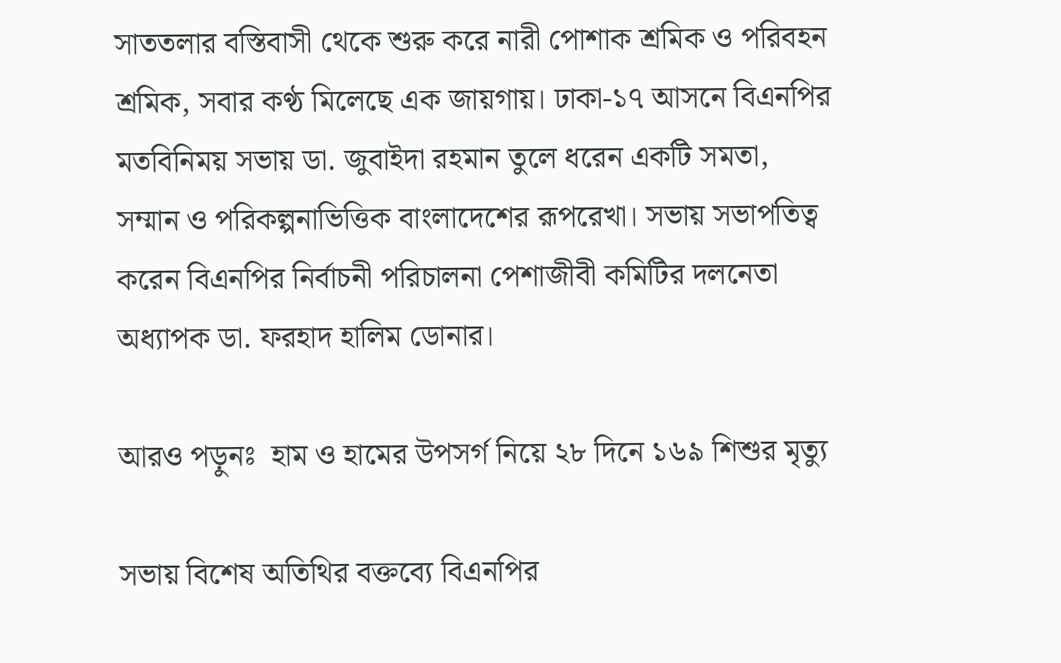সাততলার বস্তিবাসী থেকে শুরু করে নারী পোশাক শ্রমিক ও পরিবহন শ্রমিক, সবার কণ্ঠ মিলেছে এক জায়গায়। ঢাকা-১৭ আসনে বিএনপির মতবিনিময় সভায় ডা. জুবাইদা রহমান তুলে ধরেন একটি সমতা, সম্মান ও পরিকল্পনাভিত্তিক বাংলাদেশের রূপরেখা। সভায় সভাপতিত্ব করেন বিএনপির নির্বাচনী পরিচালনা পেশাজীবী কমিটির দলনেতা অধ্যাপক ডা. ফরহাদ হালিম ডোনার।

আরও পড়ুনঃ  হাম ও হামের উপসর্গ নিয়ে ২৮ দিনে ১৬৯ শিশুর মৃত্যু

সভায় বিশেষ অতিথির বক্তব্যে বিএনপির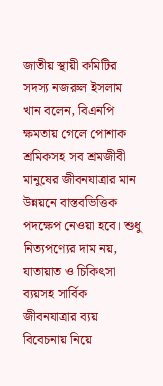জাতীয় স্থায়ী কমিটির সদস্য নজরুল ইসলাম খান বলেন, বিএনপি ক্ষমতায় গেলে পোশাক শ্রমিকসহ সব শ্রমজীবী মানুষের জীবনযাত্রার মান উন্নয়নে বাস্তবভিত্তিক পদক্ষেপ নেওয়া হবে। শুধু নিত্যপণ্যের দাম নয়, যাতায়াত ও চিকিৎসা ব্যয়সহ সার্বিক জীবনযাত্রার ব্যয় বিবেচনায় নিয়ে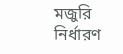মজুরি নির্ধারণ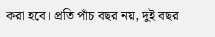করা হবে। প্রতি পাঁচ বছর নয়, দুই বছর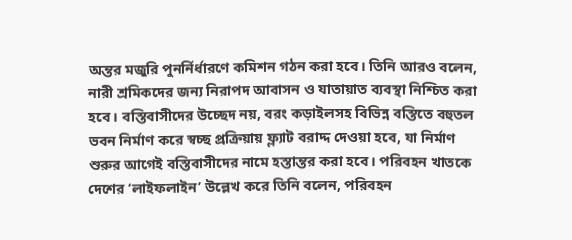অন্তর মজুরি পুনর্নির্ধারণে কমিশন গঠন করা হবে। তিনি আরও বলেন, নারী শ্রমিকদের জন্য নিরাপদ আবাসন ও যাতায়াত ব্যবস্থা নিশ্চিত করা হবে। বস্তিবাসীদের উচ্ছেদ নয়, বরং কড়াইলসহ বিভিন্ন বস্তিতে বহুতল ভবন নির্মাণ করে স্বচ্ছ প্রক্রিয়ায় ফ্ল্যাট বরাদ্দ দেওয়া হবে, যা নির্মাণ শুরুর আগেই বস্তিবাসীদের নামে হস্তান্তর করা হবে। পরিবহন খাতকে দেশের ‘লাইফলাইন’ উল্লেখ করে তিনি বলেন, পরিবহন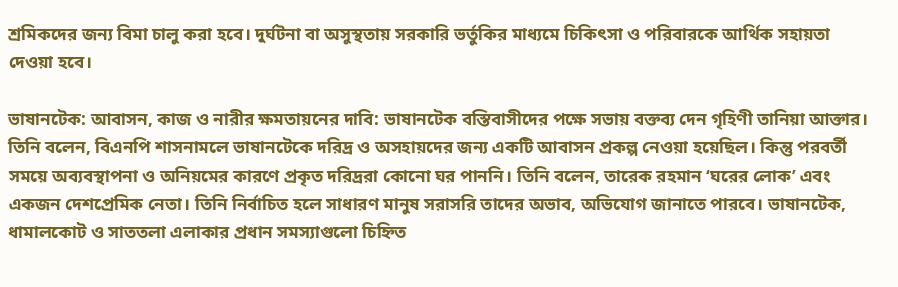শ্রমিকদের জন্য বিমা চালু করা হবে। দুর্ঘটনা বা অসুস্থতায় সরকারি ভর্তুকির মাধ্যমে চিকিৎসা ও পরিবারকে আর্থিক সহায়তা দেওয়া হবে।

ভাষানটেক: আবাসন, কাজ ও নারীর ক্ষমতায়নের দাবি: ভাষানটেক বস্তিবাসীদের পক্ষে সভায় বক্তব্য দেন গৃহিণী তানিয়া আক্তার। তিনি বলেন, বিএনপি শাসনামলে ভাষানটেকে দরিদ্র ও অসহায়দের জন্য একটি আবাসন প্রকল্প নেওয়া হয়েছিল। কিন্তু পরবর্তী সময়ে অব্যবস্থাপনা ও অনিয়মের কারণে প্রকৃত দরিদ্ররা কোনো ঘর পাননি। তিনি বলেন, তারেক রহমান ‘ঘরের লোক’ এবং একজন দেশপ্রেমিক নেতা। তিনি নির্বাচিত হলে সাধারণ মানুষ সরাসরি তাদের অভাব, অভিযোগ জানাতে পারবে। ভাষানটেক, ধামালকোট ও সাততলা এলাকার প্রধান সমস্যাগুলো চিহ্নিত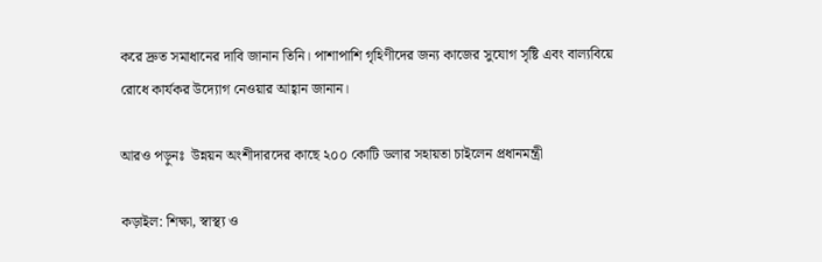করে দ্রুত সমাধানের দাবি জানান তিনি। পাশাপাশি গৃহিণীদের জন্য কাজের সুযোগ সৃষ্টি এবং বাল্যবিয়ে রোধে কার্যকর উদ্যোগ নেওয়ার আহ্বান জানান।

আরও পড়ুনঃ  উন্নয়ন অংশীদারদের কাছে ২০০ কোটি ডলার সহায়তা চাইলেন প্রধানমন্ত্রী

কড়াইল: শিক্ষা, স্বাস্থ্য ও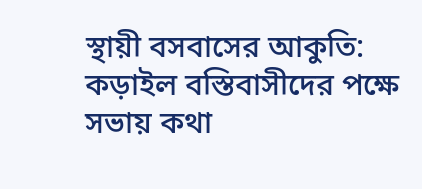স্থায়ী বসবাসের আকুতি: কড়াইল বস্তিবাসীদের পক্ষে সভায় কথা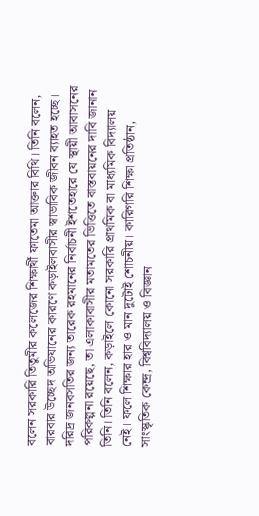বলেন সরকারি তিতুমীর কলেজের শিক্ষার্থী ফাতেমা আক্তার বিথি। তিনি বলেন, বারবার উচ্ছেদ অভিযানের কারণে কড়াইলবাসীর স্বাভাবিক জীবন ব্যাহত হচ্ছে। দরিদ্র জনবসতির জন্য তারেক রহমানের নির্বাচনী ইশতেহারে যে স্থায়ী আবাসনের পরিকল্পনা রয়েছে, তা এলাকাবাসীর মতামতের ভিত্তিতে বাস্তবায়নের দাবি জানান তিনি। তিনি বলেন, কড়াইলে কোনো সরকারি প্রাথমিক বা মাধ্যমিক বিদ্যালয় নেই। ফলে শিক্ষার হার ও মান দুটোই শোচনীয়। কারিগরি শিক্ষা প্রতিষ্ঠান, সাংস্কৃতিক কেন্দ্র, বিশ্ববিদ্যালয় ও বিজ্ঞান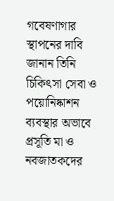গবেষণাগার স্থাপনের দাবি জানান তিনি চিকিৎসা সেবা ও পয়োনিষ্কাশন ব্যবস্থার অভাবে প্রসূতি মা ও নবজাতকদের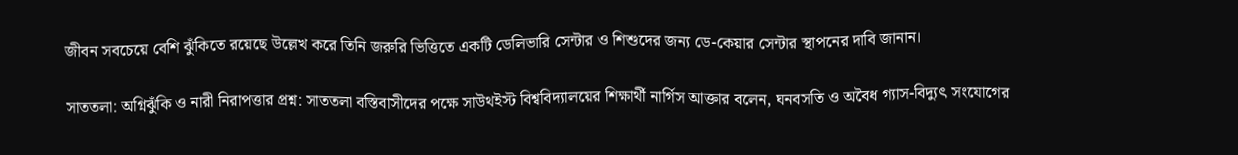জীবন সবচেয়ে বেশি ঝুঁকিতে রয়েছে উল্লেখ করে তিনি জরুরি ভিত্তিতে একটি ডেলিভারি সেন্টার ও শিশুদের জন্য ডে-কেয়ার সেন্টার স্থাপনের দাবি জানান।

সাততলা: অগ্নিঝুঁকি ও নারী নিরাপত্তার প্রশ্ন: সাততলা বস্তিবাসীদের পক্ষে সাউথইস্ট বিশ্ববিদ্যালয়ের শিক্ষার্থী নার্গিস আক্তার বলেন, ঘনবসতি ও অবৈধ গ্যাস-বিদ্যুৎ সংযোগের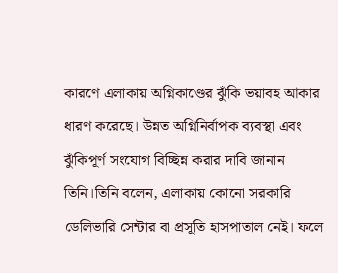কারণে এলাকায় অগ্নিকাণ্ডের ঝুঁকি ভয়াবহ আকার ধারণ করেছে। উন্নত অগ্নিনির্বাপক ব্যবস্থা এবং ঝুঁকিপূর্ণ সংযোগ বিচ্ছিন্ন করার দাবি জানান তিনি।তিনি বলেন, এলাকায় কোনো সরকারি ডেলিভারি সেন্টার বা প্রসূতি হাসপাতাল নেই। ফলে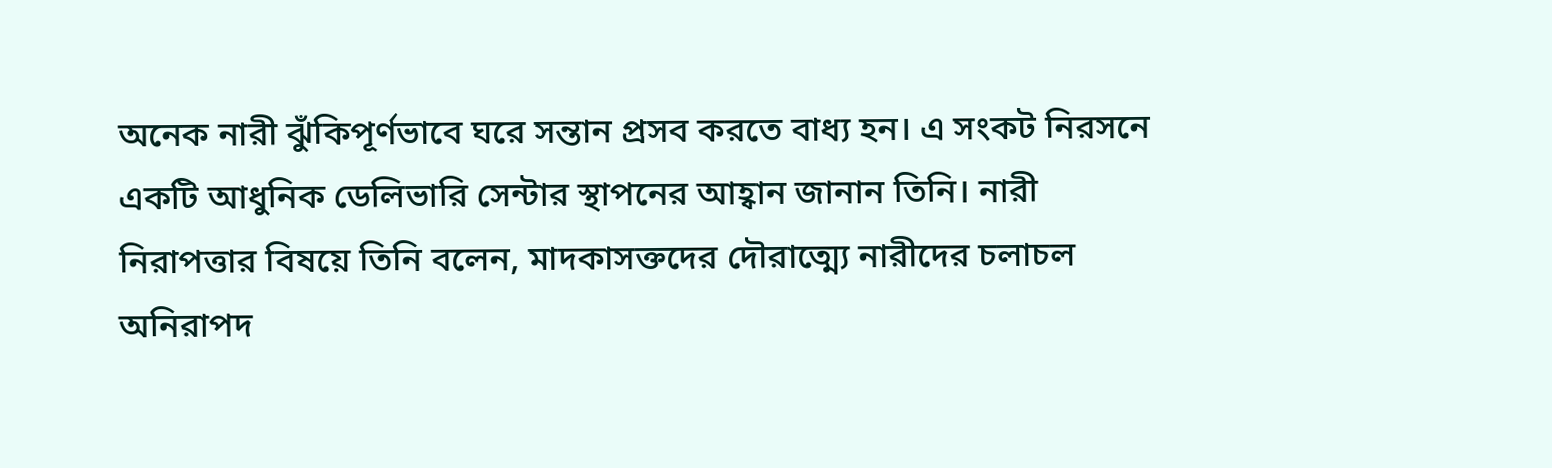অনেক নারী ঝুঁকিপূর্ণভাবে ঘরে সন্তান প্রসব করতে বাধ্য হন। এ সংকট নিরসনে একটি আধুনিক ডেলিভারি সেন্টার স্থাপনের আহ্বান জানান তিনি। নারী নিরাপত্তার বিষয়ে তিনি বলেন, মাদকাসক্তদের দৌরাত্ম্যে নারীদের চলাচল অনিরাপদ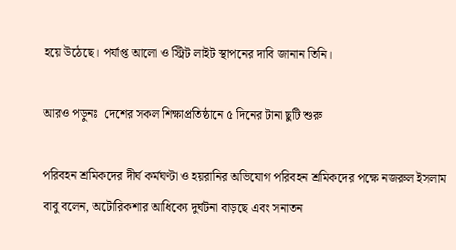হয়ে উঠেছে। পর্যাপ্ত আলো ও স্ট্রিট লাইট স্থাপনের দাবি জানান তিনি।

আরও পড়ুনঃ  দেশের সকল শিক্ষাপ্রতিষ্ঠানে ৫ দিনের টানা ছুটি শুরু

পরিবহন শ্রমিকদের দীর্ঘ কর্মঘণ্টা ও হয়রানির অভিযোগ পরিবহন শ্রমিকদের পক্ষে নজরুল ইসলাম বাবু বলেন, অটোরিকশার আধিক্যে দুর্ঘটনা বাড়ছে এবং সনাতন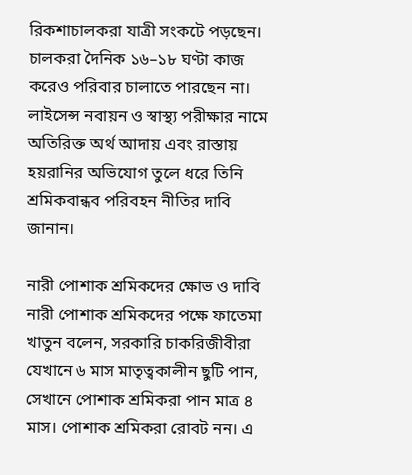রিকশাচালকরা যাত্রী সংকটে পড়ছেন। চালকরা দৈনিক ১৬–১৮ ঘণ্টা কাজ করেও পরিবার চালাতে পারছেন না। লাইসেন্স নবায়ন ও স্বাস্থ্য পরীক্ষার নামে অতিরিক্ত অর্থ আদায় এবং রাস্তায় হয়রানির অভিযোগ তুলে ধরে তিনি শ্রমিকবান্ধব পরিবহন নীতির দাবি জানান।

নারী পোশাক শ্রমিকদের ক্ষোভ ও দাবি নারী পোশাক শ্রমিকদের পক্ষে ফাতেমা খাতুন বলেন, সরকারি চাকরিজীবীরা যেখানে ৬ মাস মাতৃত্বকালীন ছুটি পান, সেখানে পোশাক শ্রমিকরা পান মাত্র ৪ মাস। পোশাক শ্রমিকরা রোবট নন। এ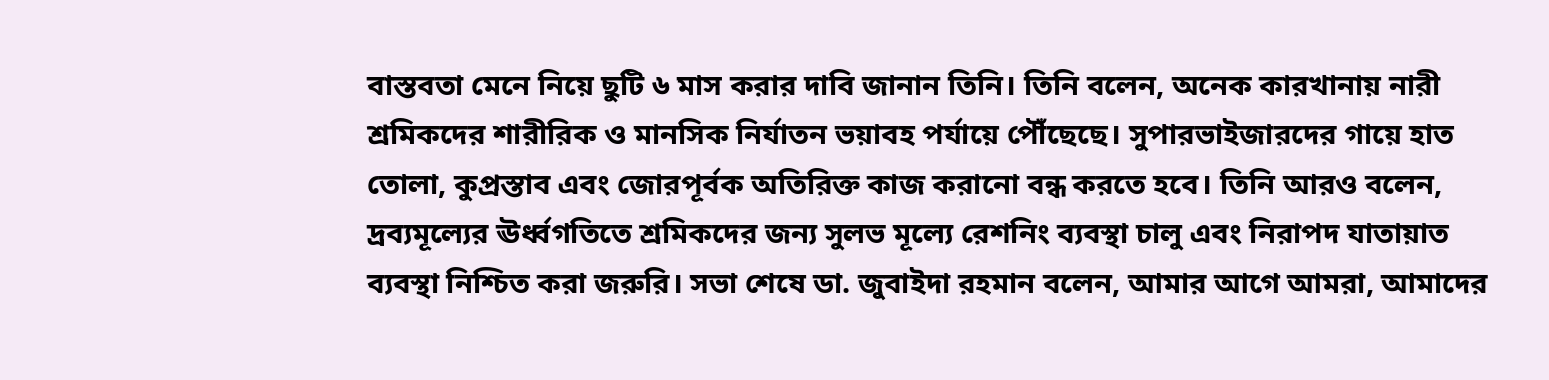বাস্তবতা মেনে নিয়ে ছুটি ৬ মাস করার দাবি জানান তিনি। তিনি বলেন, অনেক কারখানায় নারী শ্রমিকদের শারীরিক ও মানসিক নির্যাতন ভয়াবহ পর্যায়ে পৌঁছেছে। সুপারভাইজারদের গায়ে হাত তোলা, কুপ্রস্তাব এবং জোরপূর্বক অতিরিক্ত কাজ করানো বন্ধ করতে হবে। তিনি আরও বলেন, দ্রব্যমূল্যের ঊর্ধ্বগতিতে শ্রমিকদের জন্য সুলভ মূল্যে রেশনিং ব্যবস্থা চালু এবং নিরাপদ যাতায়াত ব্যবস্থা নিশ্চিত করা জরুরি। সভা শেষে ডা. জুবাইদা রহমান বলেন, আমার আগে আমরা, আমাদের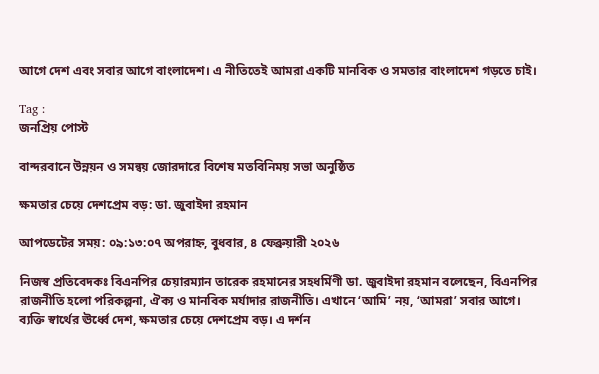আগে দেশ এবং সবার আগে বাংলাদেশ। এ নীতিতেই আমরা একটি মানবিক ও সমতার বাংলাদেশ গড়তে চাই।

Tag :
জনপ্রিয় পোস্ট

বান্দরবানে উন্নয়ন ও সমন্বয় জোরদারে বিশেষ মতবিনিময় সভা অনুষ্ঠিত

ক্ষমতার চেয়ে দেশপ্রেম বড়: ডা. জুবাইদা রহমান

আপডেটের সময়: ০৯:১৩:০৭ অপরাহ্ন, বুধবার, ৪ ফেব্রুয়ারী ২০২৬

নিজস্ব প্রতিবেদকঃ বিএনপির চেয়ারম্যান তারেক রহমানের সহধর্মিণী ডা. জুবাইদা রহমান বলেছেন, বিএনপির রাজনীতি হলো পরিকল্পনা, ঐক্য ও মানবিক মর্যাদার রাজনীতি। এখানে ‘আমি’ নয়, ‘আমরা’ সবার আগে। ব্যক্তি স্বার্থের ঊর্ধ্বে দেশ, ক্ষমতার চেয়ে দেশপ্রেম বড়। এ দর্শন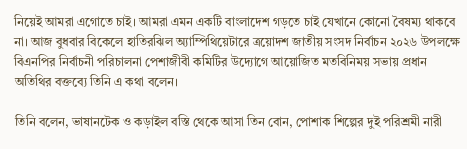নিয়েই আমরা এগোতে চাই। আমরা এমন একটি বাংলাদেশ গড়তে চাই যেখানে কোনো বৈষম্য থাকবে না। আজ বুধবার বিকেলে হাতিরঝিল অ্যাম্পিথিয়েটারে ত্রয়োদশ জাতীয় সংসদ নির্বাচন ২০২৬ উপলক্ষে বিএনপির নির্বাচনী পরিচালনা পেশাজীবী কমিটির উদ্যোগে আয়োজিত মতবিনিময় সভায় প্রধান অতিথির বক্তব্যে তিনি এ কথা বলেন।

তিনি বলেন, ভাষানটেক ও কড়াইল বস্তি থেকে আসা তিন বোন, পোশাক শিল্পের দুই পরিশ্রমী নারী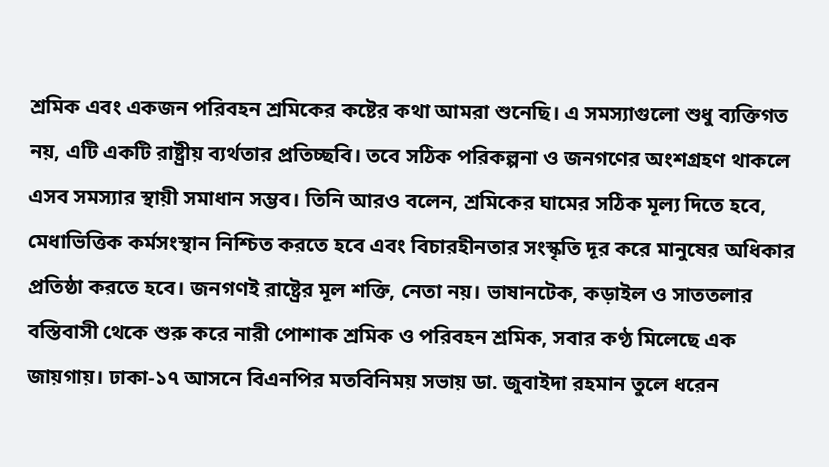শ্রমিক এবং একজন পরিবহন শ্রমিকের কষ্টের কথা আমরা শুনেছি। এ সমস্যাগুলো শুধু ব্যক্তিগত নয়, এটি একটি রাষ্ট্রীয় ব্যর্থতার প্রতিচ্ছবি। তবে সঠিক পরিকল্পনা ও জনগণের অংশগ্রহণ থাকলে এসব সমস্যার স্থায়ী সমাধান সম্ভব। তিনি আরও বলেন, শ্রমিকের ঘামের সঠিক মূল্য দিতে হবে, মেধাভিত্তিক কর্মসংস্থান নিশ্চিত করতে হবে এবং বিচারহীনতার সংস্কৃতি দূর করে মানুষের অধিকার প্রতিষ্ঠা করতে হবে। জনগণই রাষ্ট্রের মূল শক্তি, নেতা নয়। ভাষানটেক, কড়াইল ও সাততলার বস্তিবাসী থেকে শুরু করে নারী পোশাক শ্রমিক ও পরিবহন শ্রমিক, সবার কণ্ঠ মিলেছে এক জায়গায়। ঢাকা-১৭ আসনে বিএনপির মতবিনিময় সভায় ডা. জুবাইদা রহমান তুলে ধরেন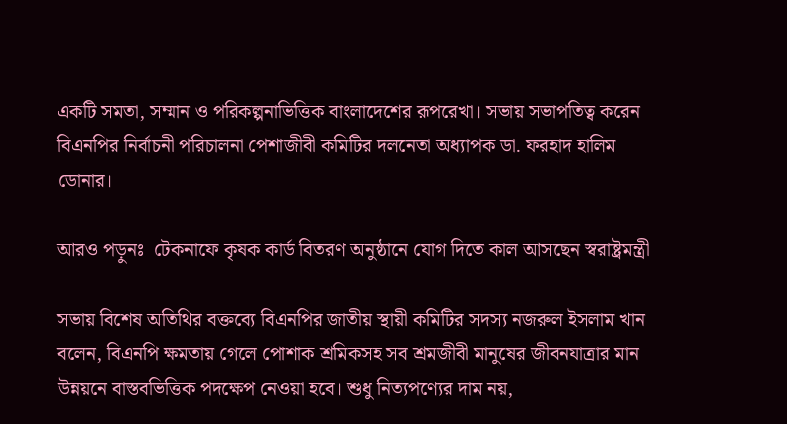একটি সমতা, সম্মান ও পরিকল্পনাভিত্তিক বাংলাদেশের রূপরেখা। সভায় সভাপতিত্ব করেন বিএনপির নির্বাচনী পরিচালনা পেশাজীবী কমিটির দলনেতা অধ্যাপক ডা. ফরহাদ হালিম ডোনার।

আরও পড়ুনঃ  টেকনাফে কৃষক কার্ড বিতরণ অনুষ্ঠানে যোগ দিতে কাল আসছেন স্বরাষ্ট্রমন্ত্রী

সভায় বিশেষ অতিথির বক্তব্যে বিএনপির জাতীয় স্থায়ী কমিটির সদস্য নজরুল ইসলাম খান বলেন, বিএনপি ক্ষমতায় গেলে পোশাক শ্রমিকসহ সব শ্রমজীবী মানুষের জীবনযাত্রার মান উন্নয়নে বাস্তবভিত্তিক পদক্ষেপ নেওয়া হবে। শুধু নিত্যপণ্যের দাম নয়,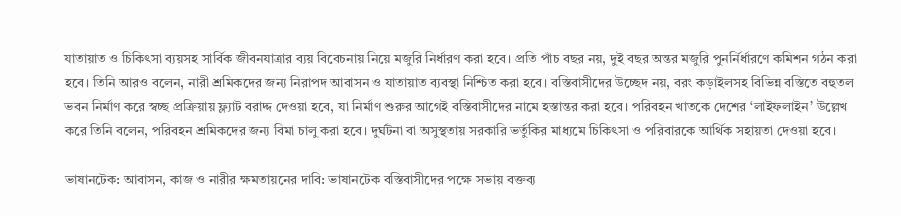যাতায়াত ও চিকিৎসা ব্যয়সহ সার্বিক জীবনযাত্রার ব্যয় বিবেচনায় নিয়ে মজুরি নির্ধারণ করা হবে। প্রতি পাঁচ বছর নয়, দুই বছর অন্তর মজুরি পুনর্নির্ধারণে কমিশন গঠন করা হবে। তিনি আরও বলেন, নারী শ্রমিকদের জন্য নিরাপদ আবাসন ও যাতায়াত ব্যবস্থা নিশ্চিত করা হবে। বস্তিবাসীদের উচ্ছেদ নয়, বরং কড়াইলসহ বিভিন্ন বস্তিতে বহুতল ভবন নির্মাণ করে স্বচ্ছ প্রক্রিয়ায় ফ্ল্যাট বরাদ্দ দেওয়া হবে, যা নির্মাণ শুরুর আগেই বস্তিবাসীদের নামে হস্তান্তর করা হবে। পরিবহন খাতকে দেশের ‘লাইফলাইন’ উল্লেখ করে তিনি বলেন, পরিবহন শ্রমিকদের জন্য বিমা চালু করা হবে। দুর্ঘটনা বা অসুস্থতায় সরকারি ভর্তুকির মাধ্যমে চিকিৎসা ও পরিবারকে আর্থিক সহায়তা দেওয়া হবে।

ভাষানটেক: আবাসন, কাজ ও নারীর ক্ষমতায়নের দাবি: ভাষানটেক বস্তিবাসীদের পক্ষে সভায় বক্তব্য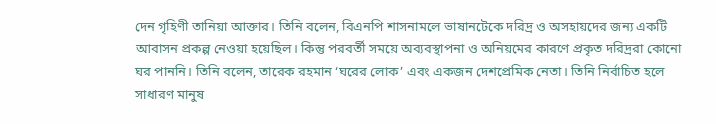দেন গৃহিণী তানিয়া আক্তার। তিনি বলেন, বিএনপি শাসনামলে ভাষানটেকে দরিদ্র ও অসহায়দের জন্য একটি আবাসন প্রকল্প নেওয়া হয়েছিল। কিন্তু পরবর্তী সময়ে অব্যবস্থাপনা ও অনিয়মের কারণে প্রকৃত দরিদ্ররা কোনো ঘর পাননি। তিনি বলেন, তারেক রহমান ‘ঘরের লোক’ এবং একজন দেশপ্রেমিক নেতা। তিনি নির্বাচিত হলে সাধারণ মানুষ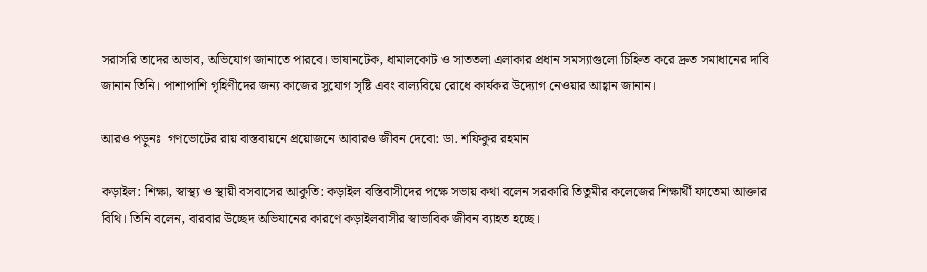সরাসরি তাদের অভাব, অভিযোগ জানাতে পারবে। ভাষানটেক, ধামালকোট ও সাততলা এলাকার প্রধান সমস্যাগুলো চিহ্নিত করে দ্রুত সমাধানের দাবি জানান তিনি। পাশাপাশি গৃহিণীদের জন্য কাজের সুযোগ সৃষ্টি এবং বাল্যবিয়ে রোধে কার্যকর উদ্যোগ নেওয়ার আহ্বান জানান।

আরও পড়ুনঃ  গণভোটের রায় বাস্তবায়নে প্রয়োজনে আবারও জীবন দেবো: ডা. শফিকুর রহমান

কড়াইল: শিক্ষা, স্বাস্থ্য ও স্থায়ী বসবাসের আকুতি: কড়াইল বস্তিবাসীদের পক্ষে সভায় কথা বলেন সরকারি তিতুমীর কলেজের শিক্ষার্থী ফাতেমা আক্তার বিথি। তিনি বলেন, বারবার উচ্ছেদ অভিযানের কারণে কড়াইলবাসীর স্বাভাবিক জীবন ব্যাহত হচ্ছে।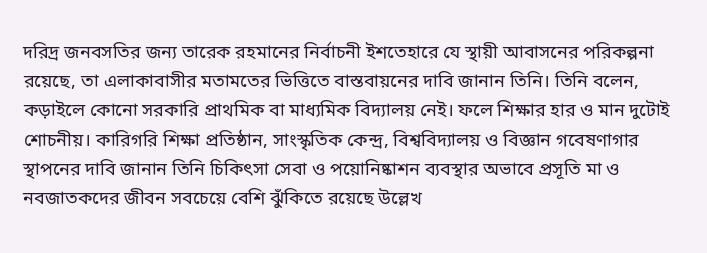দরিদ্র জনবসতির জন্য তারেক রহমানের নির্বাচনী ইশতেহারে যে স্থায়ী আবাসনের পরিকল্পনা রয়েছে, তা এলাকাবাসীর মতামতের ভিত্তিতে বাস্তবায়নের দাবি জানান তিনি। তিনি বলেন, কড়াইলে কোনো সরকারি প্রাথমিক বা মাধ্যমিক বিদ্যালয় নেই। ফলে শিক্ষার হার ও মান দুটোই শোচনীয়। কারিগরি শিক্ষা প্রতিষ্ঠান, সাংস্কৃতিক কেন্দ্র, বিশ্ববিদ্যালয় ও বিজ্ঞান গবেষণাগার স্থাপনের দাবি জানান তিনি চিকিৎসা সেবা ও পয়োনিষ্কাশন ব্যবস্থার অভাবে প্রসূতি মা ও নবজাতকদের জীবন সবচেয়ে বেশি ঝুঁকিতে রয়েছে উল্লেখ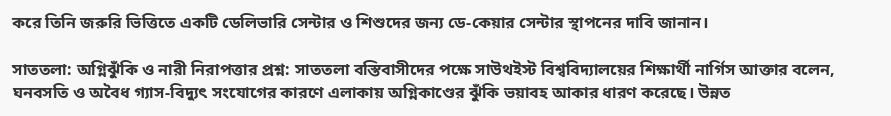করে তিনি জরুরি ভিত্তিতে একটি ডেলিভারি সেন্টার ও শিশুদের জন্য ডে-কেয়ার সেন্টার স্থাপনের দাবি জানান।

সাততলা: অগ্নিঝুঁকি ও নারী নিরাপত্তার প্রশ্ন: সাততলা বস্তিবাসীদের পক্ষে সাউথইস্ট বিশ্ববিদ্যালয়ের শিক্ষার্থী নার্গিস আক্তার বলেন, ঘনবসতি ও অবৈধ গ্যাস-বিদ্যুৎ সংযোগের কারণে এলাকায় অগ্নিকাণ্ডের ঝুঁকি ভয়াবহ আকার ধারণ করেছে। উন্নত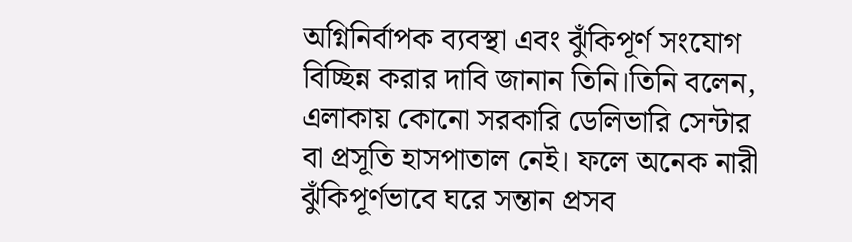অগ্নিনির্বাপক ব্যবস্থা এবং ঝুঁকিপূর্ণ সংযোগ বিচ্ছিন্ন করার দাবি জানান তিনি।তিনি বলেন, এলাকায় কোনো সরকারি ডেলিভারি সেন্টার বা প্রসূতি হাসপাতাল নেই। ফলে অনেক নারী ঝুঁকিপূর্ণভাবে ঘরে সন্তান প্রসব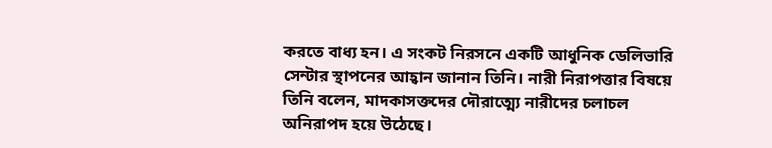করতে বাধ্য হন। এ সংকট নিরসনে একটি আধুনিক ডেলিভারি সেন্টার স্থাপনের আহ্বান জানান তিনি। নারী নিরাপত্তার বিষয়ে তিনি বলেন, মাদকাসক্তদের দৌরাত্ম্যে নারীদের চলাচল অনিরাপদ হয়ে উঠেছে।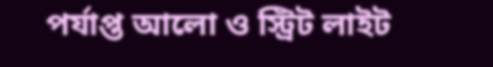পর্যাপ্ত আলো ও স্ট্রিট লাইট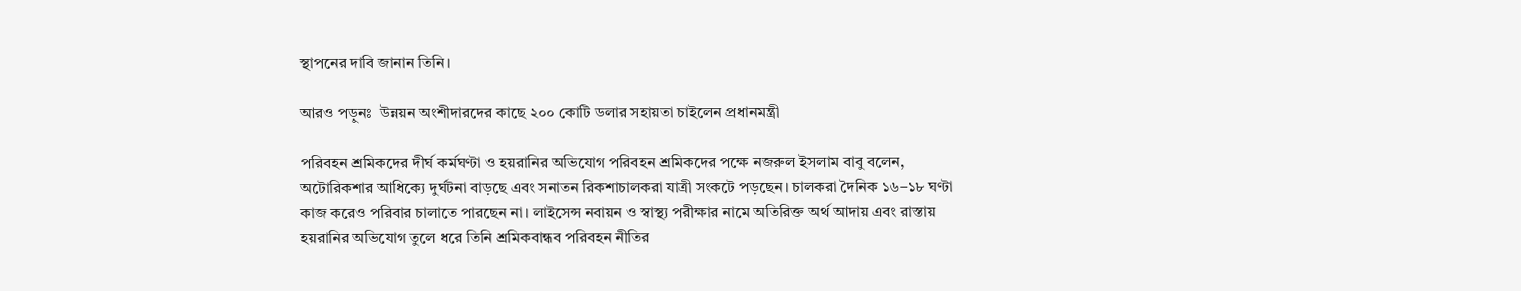স্থাপনের দাবি জানান তিনি।

আরও পড়ুনঃ  উন্নয়ন অংশীদারদের কাছে ২০০ কোটি ডলার সহায়তা চাইলেন প্রধানমন্ত্রী

পরিবহন শ্রমিকদের দীর্ঘ কর্মঘণ্টা ও হয়রানির অভিযোগ পরিবহন শ্রমিকদের পক্ষে নজরুল ইসলাম বাবু বলেন, অটোরিকশার আধিক্যে দুর্ঘটনা বাড়ছে এবং সনাতন রিকশাচালকরা যাত্রী সংকটে পড়ছেন। চালকরা দৈনিক ১৬–১৮ ঘণ্টা কাজ করেও পরিবার চালাতে পারছেন না। লাইসেন্স নবায়ন ও স্বাস্থ্য পরীক্ষার নামে অতিরিক্ত অর্থ আদায় এবং রাস্তায় হয়রানির অভিযোগ তুলে ধরে তিনি শ্রমিকবান্ধব পরিবহন নীতির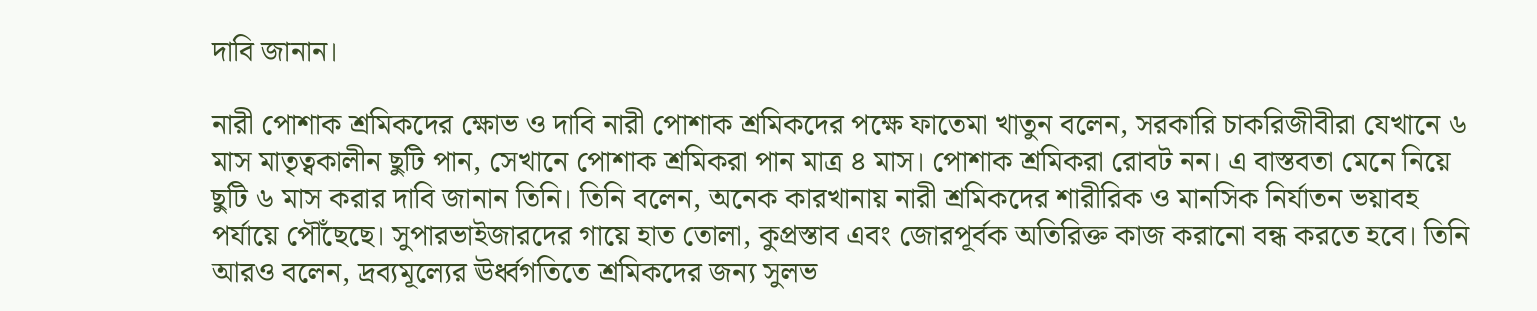দাবি জানান।

নারী পোশাক শ্রমিকদের ক্ষোভ ও দাবি নারী পোশাক শ্রমিকদের পক্ষে ফাতেমা খাতুন বলেন, সরকারি চাকরিজীবীরা যেখানে ৬ মাস মাতৃত্বকালীন ছুটি পান, সেখানে পোশাক শ্রমিকরা পান মাত্র ৪ মাস। পোশাক শ্রমিকরা রোবট নন। এ বাস্তবতা মেনে নিয়ে ছুটি ৬ মাস করার দাবি জানান তিনি। তিনি বলেন, অনেক কারখানায় নারী শ্রমিকদের শারীরিক ও মানসিক নির্যাতন ভয়াবহ পর্যায়ে পৌঁছেছে। সুপারভাইজারদের গায়ে হাত তোলা, কুপ্রস্তাব এবং জোরপূর্বক অতিরিক্ত কাজ করানো বন্ধ করতে হবে। তিনি আরও বলেন, দ্রব্যমূল্যের ঊর্ধ্বগতিতে শ্রমিকদের জন্য সুলভ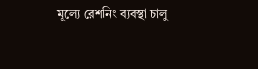মূল্যে রেশনিং ব্যবস্থা চালু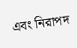এবং নিরাপদ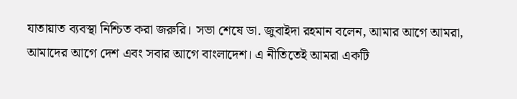যাতায়াত ব্যবস্থা নিশ্চিত করা জরুরি। সভা শেষে ডা. জুবাইদা রহমান বলেন, আমার আগে আমরা, আমাদের আগে দেশ এবং সবার আগে বাংলাদেশ। এ নীতিতেই আমরা একটি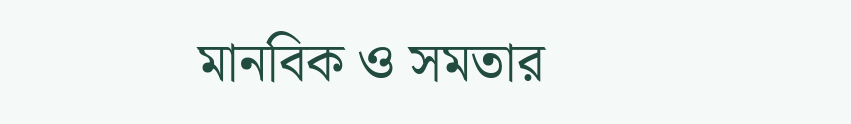মানবিক ও সমতার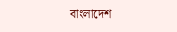বাংলাদেশ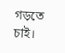গড়তে চাই।